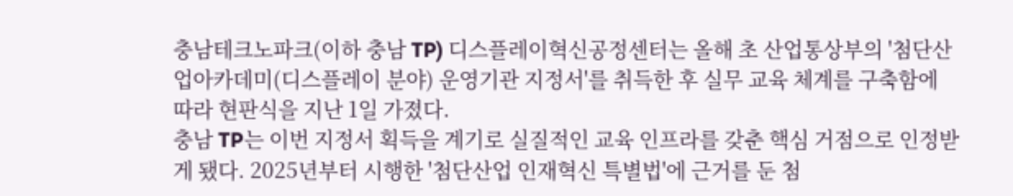충남테크노파크(이하 충남 TP) 디스플레이혁신공정센터는 올해 초 산업통상부의 '첨단산업아카데미(디스플레이 분야) 운영기관 지정서'를 취득한 후 실무 교육 체계를 구축함에 따라 현판식을 지난 1일 가졌다.
충남 TP는 이번 지정서 획득을 계기로 실질적인 교육 인프라를 갖춘 핵심 거점으로 인정받게 됐다. 2025년부터 시행한 '첨단산업 인재혁신 특별법'에 근거를 둔 첨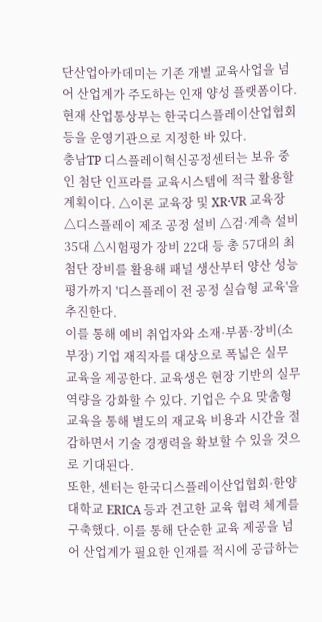단산업아카데미는 기존 개별 교육사업을 넘어 산업계가 주도하는 인재 양성 플랫폼이다. 현재 산업통상부는 한국디스플레이산업협회 등을 운영기관으로 지정한 바 있다.
충남TP 디스플레이혁신공정센터는 보유 중인 첨단 인프라를 교육시스템에 적극 활용할 계획이다. △이론 교육장 및 XR·VR 교육장 △디스플레이 제조 공정 설비 △검·계측 설비 35대 △시험평가 장비 22대 등 총 57대의 최첨단 장비를 활용해 패널 생산부터 양산 성능 평가까지 '디스플레이 전 공정 실습형 교육'을 추진한다.
이를 통해 예비 취업자와 소재·부품·장비(소부장) 기업 재직자를 대상으로 폭넓은 실무 교육을 제공한다. 교육생은 현장 기반의 실무 역량을 강화할 수 있다. 기업은 수요 맞춤형 교육을 통해 별도의 재교육 비용과 시간을 절감하면서 기술 경쟁력을 확보할 수 있을 것으로 기대된다.
또한, 센터는 한국디스플레이산업협회·한양대학교 ERICA 등과 견고한 교육 협력 체계를 구축했다. 이를 통해 단순한 교육 제공을 넘어 산업계가 필요한 인재를 적시에 공급하는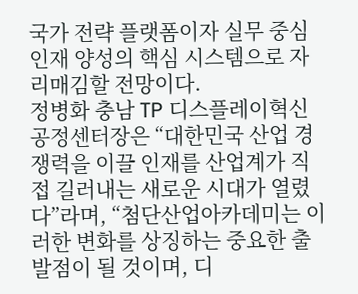국가 전략 플랫폼이자 실무 중심 인재 양성의 핵심 시스템으로 자리매김할 전망이다.
정병화 충남 TP 디스플레이혁신공정센터장은 “대한민국 산업 경쟁력을 이끌 인재를 산업계가 직접 길러내는 새로운 시대가 열렸다”라며, “첨단산업아카데미는 이러한 변화를 상징하는 중요한 출발점이 될 것이며, 디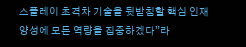스플레이 초격차 기술을 뒷받침할 핵심 인재 양성에 모든 역량을 집중하겠다”라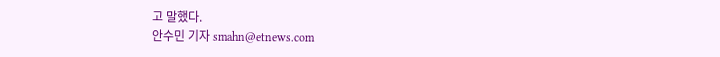고 말했다.
안수민 기자 smahn@etnews.com